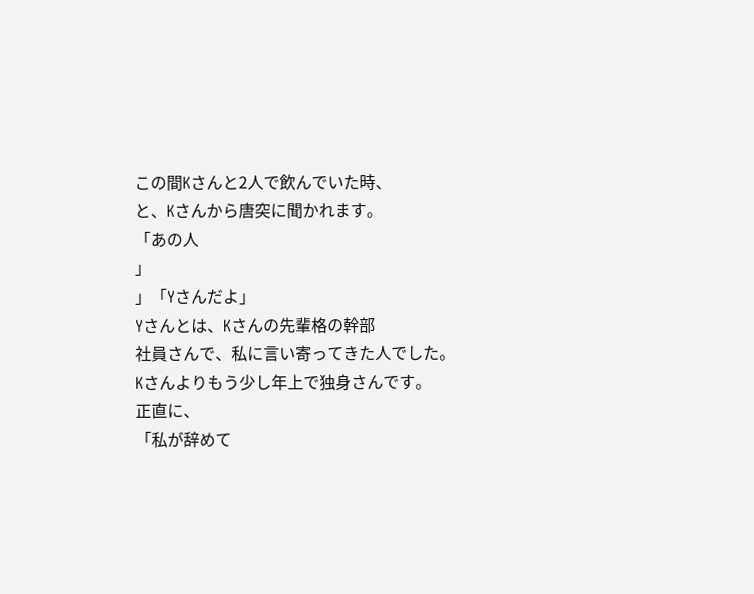この間Kさんと2人で飲んでいた時、
と、Kさんから唐突に聞かれます。
「あの人
」
」「Yさんだよ」
Yさんとは、Kさんの先輩格の幹部
社員さんで、私に言い寄ってきた人でした。
Kさんよりもう少し年上で独身さんです。
正直に、
「私が辞めて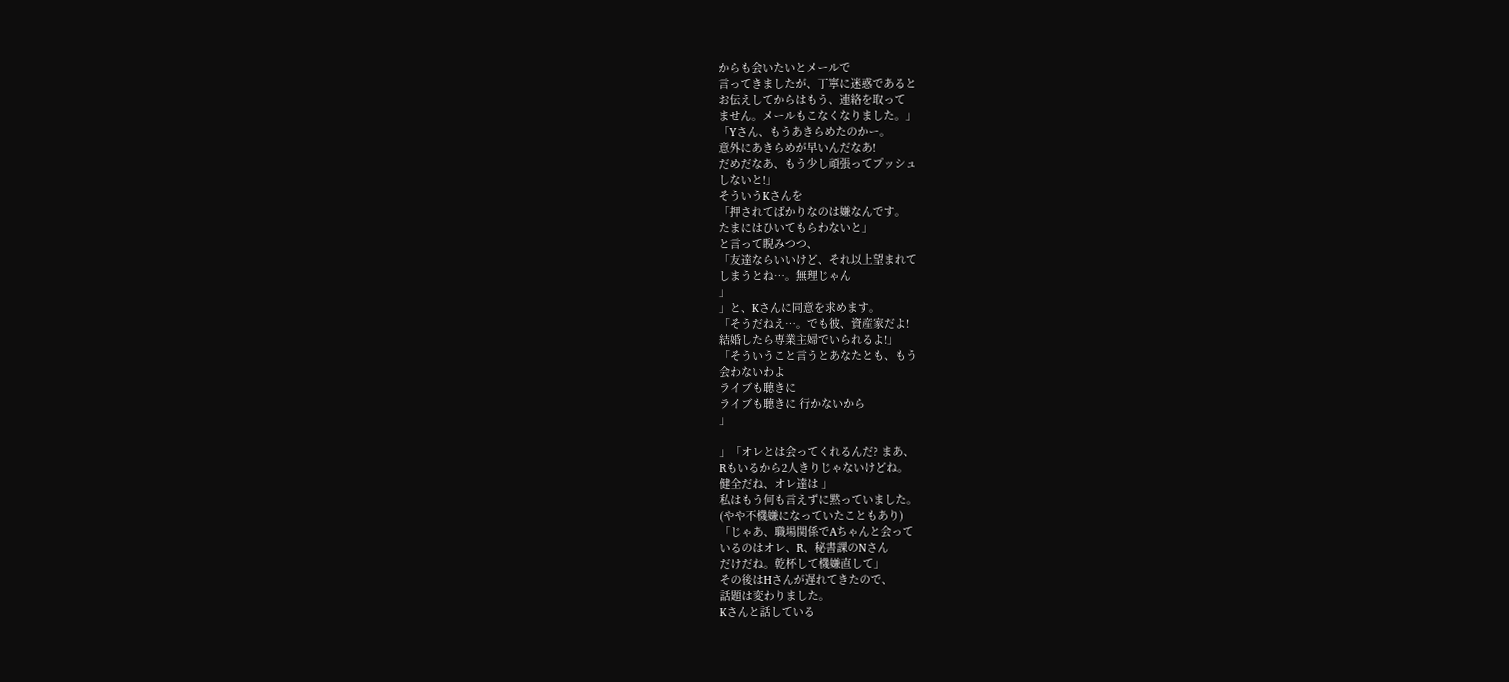からも会いたいとメールで
言ってきましたが、丁寧に迷惑であると
お伝えしてからはもう、連絡を取って
ません。メールもこなくなりました。」
「Yさん、もうあきらめたのかー。
意外にあきらめが早いんだなあ!
だめだなあ、もう少し頑張ってプッシュ
しないと!」
そういうKさんを
「押されてばかりなのは嫌なんです。
たまにはひいてもらわないと」
と言って睨みつつ、
「友達ならいいけど、それ以上望まれて
しまうとね…。無理じゃん
」
」と、Kさんに同意を求めます。
「そうだねえ…。でも彼、資産家だよ!
結婚したら専業主婦でいられるよ!」
「そういうこと言うとあなたとも、もう
会わないわよ
ライブも聴きに
ライブも聴きに 行かないから
」

」「オレとは会ってくれるんだ? まあ、
Rもいるから2人きりじゃないけどね。
健全だね、オレ達は 」
私はもう何も言えずに黙っていました。
(やや不機嫌になっていたこともあり)
「じゃあ、職場関係でAちゃんと会って
いるのはオレ、R、秘書課のNさん
だけだね。乾杯して機嫌直して」
その後はHさんが遅れてきたので、
話題は変わりました。
Kさんと話している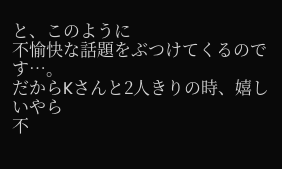と、このように
不愉快な話題をぶつけてくるのです…。
だからKさんと2人きりの時、嬉しいやら
不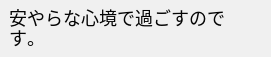安やらな心境で過ごすのです。